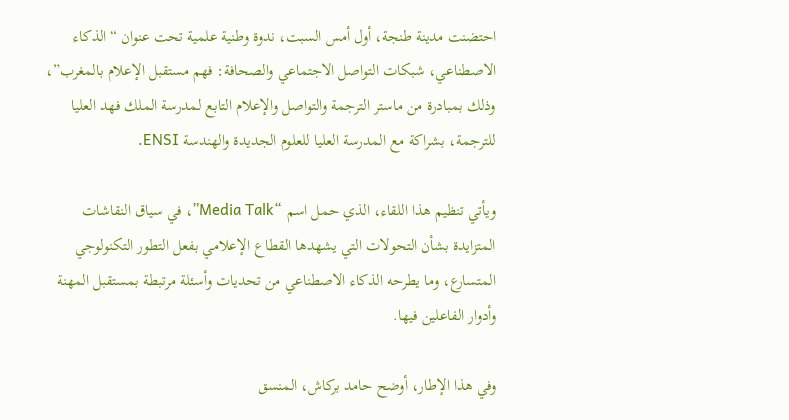احتضنت مدينة طنجة، أول أمس السبت، ندوة وطنية علمية تحت عنوان “الذكاء الاصطناعي، شبكات التواصل الاجتماعي والصحافة: فهم مستقبل الإعلام بالمغرب”، وذلك بمبادرة من ماستر الترجمة والتواصل والإعلام التابع لمدرسة الملك فهد العليا للترجمة، بشراكة مع المدرسة العليا للعلوم الجديدة والهندسة ENSI.

ويأتي تنظيم هذا اللقاء، الذي حمل اسم “Media Talk”، في سياق النقاشات المتزايدة بشأن التحولات التي يشهدها القطاع الإعلامي بفعل التطور التكنولوجي المتسارع، وما يطرحه الذكاء الاصطناعي من تحديات وأسئلة مرتبطة بمستقبل المهنة وأدوار الفاعلين فيها.

وفي هذا الإطار، أوضح حامد بركاش، المنسق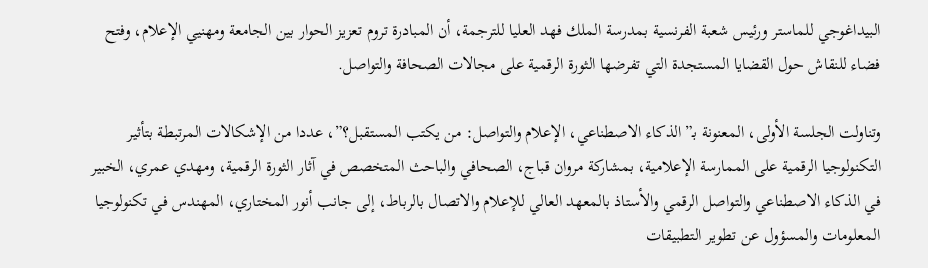البيداغوجي للماستر ورئيس شعبة الفرنسية بمدرسة الملك فهد العليا للترجمة، أن المبادرة تروم تعزيز الحوار بين الجامعة ومهنيي الإعلام، وفتح فضاء للنقاش حول القضايا المستجدة التي تفرضها الثورة الرقمية على مجالات الصحافة والتواصل.

وتناولت الجلسة الأولى، المعنونة بـ”الذكاء الاصطناعي، الإعلام والتواصل: من يكتب المستقبل؟”، عددا من الإشكالات المرتبطة بتأثير التكنولوجيا الرقمية على الممارسة الإعلامية، بمشاركة مروان قباج، الصحافي والباحث المتخصص في آثار الثورة الرقمية، ومهدي عمري، الخبير في الذكاء الاصطناعي والتواصل الرقمي والأستاذ بالمعهد العالي للإعلام والاتصال بالرباط، إلى جانب أنور المختاري، المهندس في تكنولوجيا المعلومات والمسؤول عن تطوير التطبيقات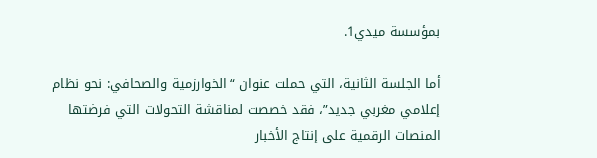بمؤسسة ميدي1.

أما الجلسة الثانية، التي حملت عنوان “الخوارزمية والصحافي: نحو نظام إعلامي مغربي جديد”، فقد خصصت لمناقشة التحولات التي فرضتها المنصات الرقمية على إنتاج الأخبار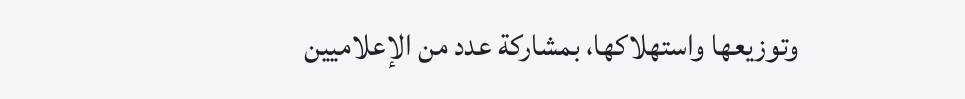وتوزيعها واستهلاكها، بمشاركة عدد من الإعلاميين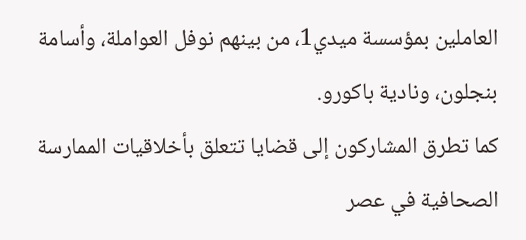العاملين بمؤسسة ميدي1، من بينهم نوفل العواملة، وأسامة بنجلون، ونادية باكورو.
كما تطرق المشاركون إلى قضايا تتعلق بأخلاقيات الممارسة الصحافية في عصر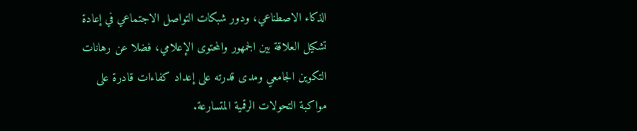الذكاء الاصطناعي، ودور شبكات التواصل الاجتماعي في إعادة تشكيل العلاقة بين الجمهور والمحتوى الإعلامي، فضلا عن رهانات التكوين الجامعي ومدى قدرته على إعداد كفاءات قادرة على مواكبة التحولات الرقمية المتسارعة.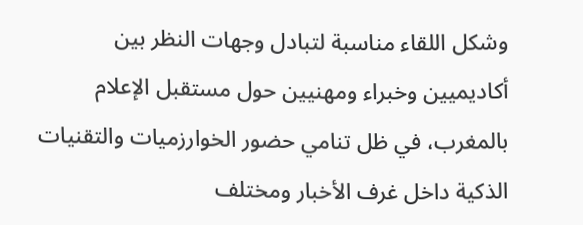وشكل اللقاء مناسبة لتبادل وجهات النظر بين أكاديميين وخبراء ومهنيين حول مستقبل الإعلام بالمغرب، في ظل تنامي حضور الخوارزميات والتقنيات الذكية داخل غرف الأخبار ومختلف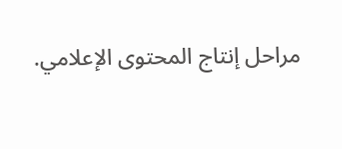مراحل إنتاج المحتوى الإعلامي.